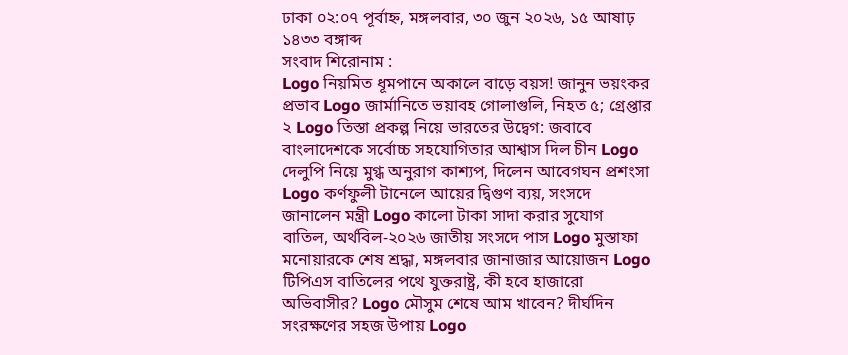ঢাকা ০২:০৭ পূর্বাহ্ন, মঙ্গলবার, ৩০ জুন ২০২৬, ১৫ আষাঢ় ১৪৩৩ বঙ্গাব্দ
সংবাদ শিরোনাম :
Logo নিয়মিত ধূমপানে অকালে বাড়ে বয়স! জানুন ভয়ংকর প্রভাব Logo জার্মানিতে ভয়াবহ গোলাগুলি, নিহত ৫; গ্রেপ্তার ২ Logo তিস্তা প্রকল্প নিয়ে ভারতের উদ্বেগ: জবাবে বাংলাদেশকে সর্বোচ্চ সহযোগিতার আশ্বাস দিল চীন Logo দেলুপি নিয়ে মুগ্ধ অনুরাগ কাশ্যপ, দিলেন আবেগঘন প্রশংসা Logo কর্ণফুলী টানেলে আয়ের দ্বিগুণ ব্যয়, সংসদে জানালেন মন্ত্রী Logo কালো টাকা সাদা করার সুযোগ বাতিল, অর্থবিল-২০২৬ জাতীয় সংসদে পাস Logo মুস্তাফা মনোয়ারকে শেষ শ্রদ্ধা, মঙ্গলবার জানাজার আয়োজন Logo টিপিএস বাতিলের পথে যুক্তরাষ্ট্র, কী হবে হাজারো অভিবাসীর? Logo মৌসুম শেষে আম খাবেন? দীর্ঘদিন সংরক্ষণের সহজ উপায় Logo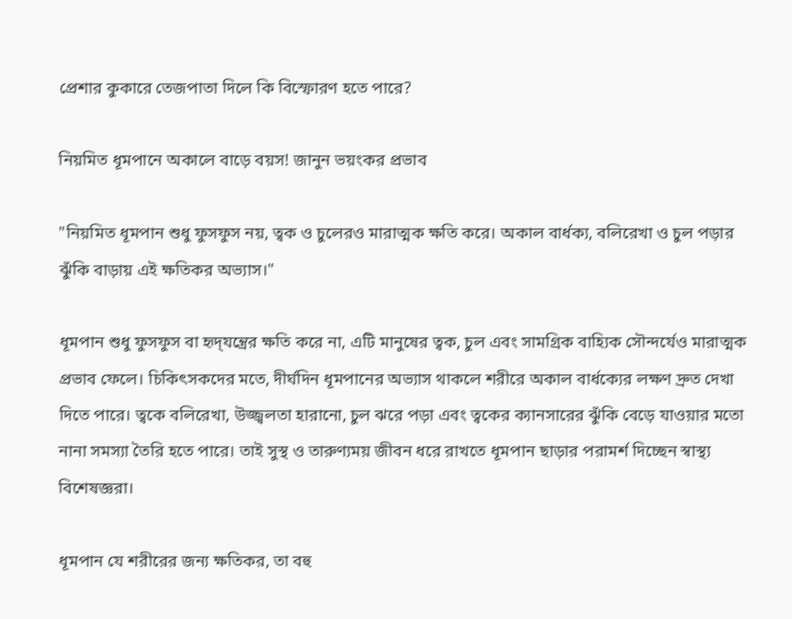প্রেশার কুকারে তেজপাতা দিলে কি বিস্ফোরণ হতে পারে?

নিয়মিত ধূমপানে অকালে বাড়ে বয়স! জানুন ভয়ংকর প্রভাব

"নিয়মিত ধূমপান শুধু ফুসফুস নয়, ত্বক ও চুলেরও মারাত্মক ক্ষতি করে। অকাল বার্ধক্য, বলিরেখা ও চুল পড়ার ঝুঁকি বাড়ায় এই ক্ষতিকর অভ্যাস।"

ধূমপান শুধু ফুসফুস বা হৃদ্‌যন্ত্রের ক্ষতি করে না, এটি মানুষের ত্বক, চুল এবং সামগ্রিক বাহ্যিক সৌন্দর্যেও মারাত্মক প্রভাব ফেলে। চিকিৎসকদের মতে, দীর্ঘদিন ধূমপানের অভ্যাস থাকলে শরীরে অকাল বার্ধক্যের লক্ষণ দ্রুত দেখা দিতে পারে। ত্বকে বলিরেখা, উজ্জ্বলতা হারানো, চুল ঝরে পড়া এবং ত্বকের ক্যানসারের ঝুঁকি বেড়ে যাওয়ার মতো নানা সমস্যা তৈরি হতে পারে। তাই সুস্থ ও তারুণ্যময় জীবন ধরে রাখতে ধূমপান ছাড়ার পরামর্শ দিচ্ছেন স্বাস্থ্য বিশেষজ্ঞরা।

ধূমপান যে শরীরের জন্য ক্ষতিকর, তা বহু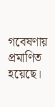গবেষণায় প্রমাণিত হয়েছে।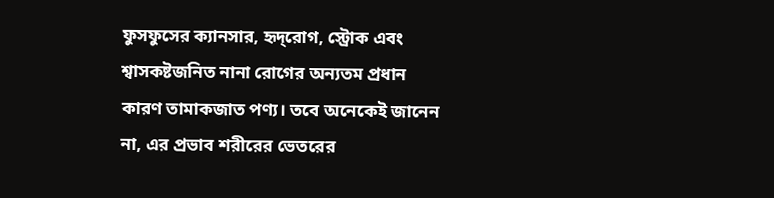ফুসফুসের ক্যানসার, হৃদ্‌রোগ, স্ট্রোক এবং শ্বাসকষ্টজনিত নানা রোগের অন্যতম প্রধান কারণ তামাকজাত পণ্য। তবে অনেকেই জানেন না, এর প্রভাব শরীরের ভেতরের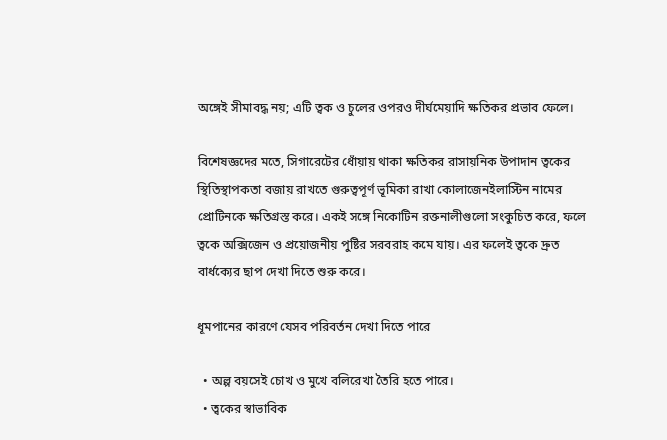অঙ্গেই সীমাবদ্ধ নয়; এটি ত্বক ও চুলের ওপরও দীর্ঘমেয়াদি ক্ষতিকর প্রভাব ফেলে।

বিশেষজ্ঞদের মতে, সিগারেটের ধোঁয়ায় থাকা ক্ষতিকর রাসায়নিক উপাদান ত্বকের স্থিতিস্থাপকতা বজায় রাখতে গুরুত্বপূর্ণ ভূমিকা রাখা কোলাজেনইলাস্টিন নামের প্রোটিনকে ক্ষতিগ্রস্ত করে। একই সঙ্গে নিকোটিন রক্তনালীগুলো সংকুচিত করে, ফলে ত্বকে অক্সিজেন ও প্রয়োজনীয় পুষ্টির সরবরাহ কমে যায়। এর ফলেই ত্বকে দ্রুত বার্ধক্যের ছাপ দেখা দিতে শুরু করে।

ধূমপানের কারণে যেসব পরিবর্তন দেখা দিতে পারে

  • অল্প বয়সেই চোখ ও মুখে বলিরেখা তৈরি হতে পারে।
  • ত্বকের স্বাভাবিক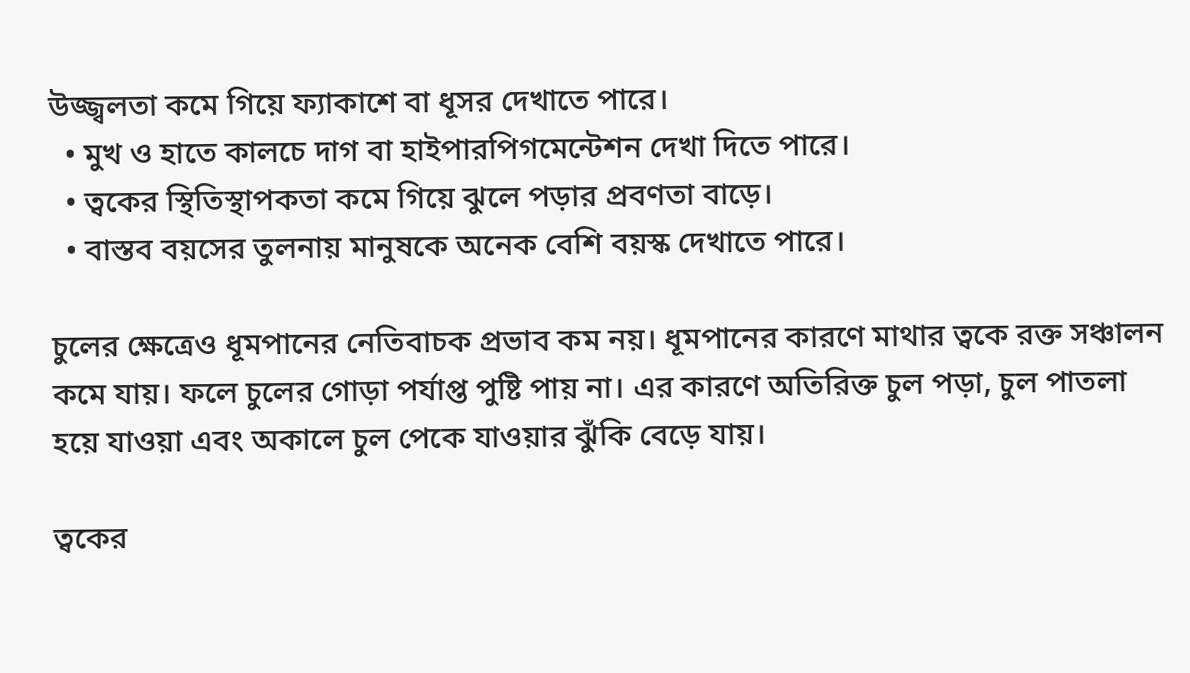উজ্জ্বলতা কমে গিয়ে ফ্যাকাশে বা ধূসর দেখাতে পারে।
  • মুখ ও হাতে কালচে দাগ বা হাইপারপিগমেন্টেশন দেখা দিতে পারে।
  • ত্বকের স্থিতিস্থাপকতা কমে গিয়ে ঝুলে পড়ার প্রবণতা বাড়ে।
  • বাস্তব বয়সের তুলনায় মানুষকে অনেক বেশি বয়স্ক দেখাতে পারে।

চুলের ক্ষেত্রেও ধূমপানের নেতিবাচক প্রভাব কম নয়। ধূমপানের কারণে মাথার ত্বকে রক্ত সঞ্চালন কমে যায়। ফলে চুলের গোড়া পর্যাপ্ত পুষ্টি পায় না। এর কারণে অতিরিক্ত চুল পড়া, চুল পাতলা হয়ে যাওয়া এবং অকালে চুল পেকে যাওয়ার ঝুঁকি বেড়ে যায়।

ত্বকের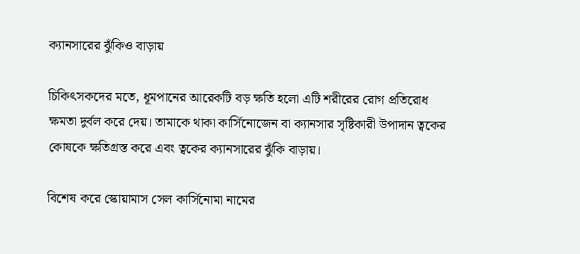ক্যানসারের ঝুঁকিও বাড়ায়

চিকিৎসকদের মতে, ধূমপানের আরেকটি বড় ক্ষতি হলো এটি শরীরের রোগ প্রতিরোধ ক্ষমতা দুর্বল করে দেয়। তামাকে থাকা কার্সিনোজেন বা ক্যানসার সৃষ্টিকারী উপাদান ত্বকের কোষকে ক্ষতিগ্রস্ত করে এবং ত্বকের ক্যানসারের ঝুঁকি বাড়ায়।

বিশেষ করে স্কোয়ামাস সেল কার্সিনোমা নামের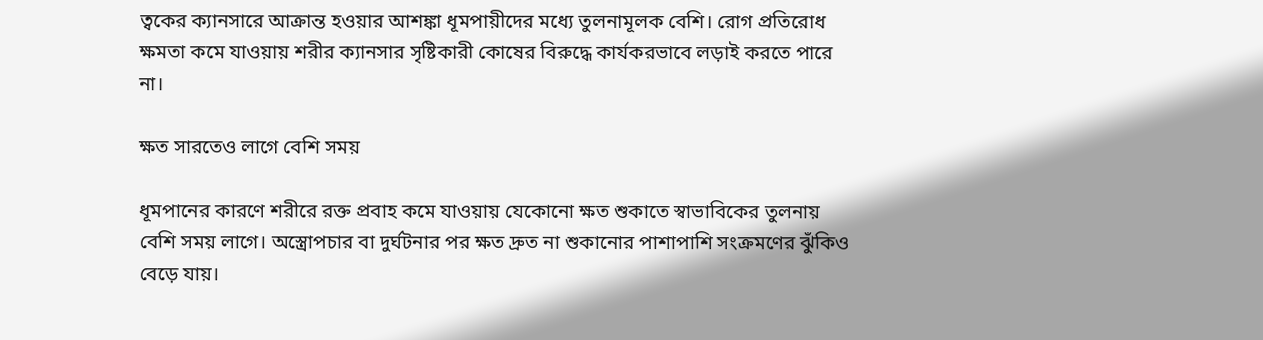ত্বকের ক্যানসারে আক্রান্ত হওয়ার আশঙ্কা ধূমপায়ীদের মধ্যে তুলনামূলক বেশি। রোগ প্রতিরোধ ক্ষমতা কমে যাওয়ায় শরীর ক্যানসার সৃষ্টিকারী কোষের বিরুদ্ধে কার্যকরভাবে লড়াই করতে পারে না।

ক্ষত সারতেও লাগে বেশি সময়

ধূমপানের কারণে শরীরে রক্ত প্রবাহ কমে যাওয়ায় যেকোনো ক্ষত শুকাতে স্বাভাবিকের তুলনায় বেশি সময় লাগে। অস্ত্রোপচার বা দুর্ঘটনার পর ক্ষত দ্রুত না শুকানোর পাশাপাশি সংক্রমণের ঝুঁকিও বেড়ে যায়।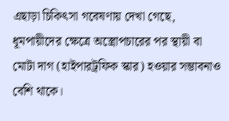এছাড়া চিকিৎসা গবেষণায় দেখা গেছে, ধূমপায়ীদের ক্ষেত্রে অস্ত্রোপচারের পর স্থায়ী বা মোটা দাগ (হাইপারট্রফিক স্কার) হওয়ার সম্ভাবনাও বেশি থাকে।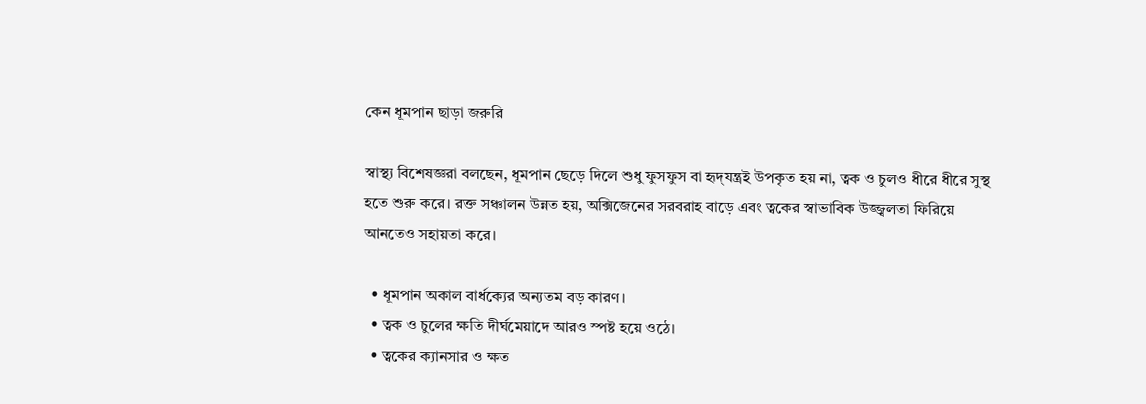কেন ধূমপান ছাড়া জরুরি

স্বাস্থ্য বিশেষজ্ঞরা বলছেন, ধূমপান ছেড়ে দিলে শুধু ফুসফুস বা হৃদ্‌যন্ত্রই উপকৃত হয় না, ত্বক ও চুলও ধীরে ধীরে সুস্থ হতে শুরু করে। রক্ত সঞ্চালন উন্নত হয়, অক্সিজেনের সরবরাহ বাড়ে এবং ত্বকের স্বাভাবিক উজ্জ্বলতা ফিরিয়ে আনতেও সহায়তা করে।

  • ধূমপান অকাল বার্ধক্যের অন্যতম বড় কারণ।
  • ত্বক ও চুলের ক্ষতি দীর্ঘমেয়াদে আরও স্পষ্ট হয়ে ওঠে।
  • ত্বকের ক্যানসার ও ক্ষত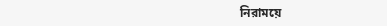নিরাময়ে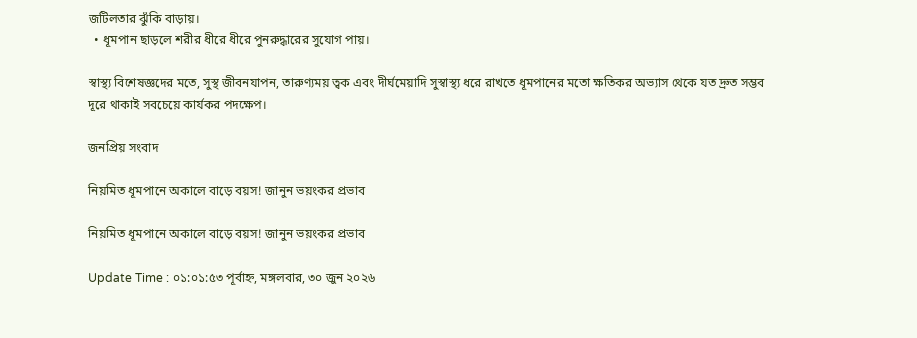জটিলতার ঝুঁকি বাড়ায়।
  • ধূমপান ছাড়লে শরীর ধীরে ধীরে পুনরুদ্ধারের সুযোগ পায়।

স্বাস্থ্য বিশেষজ্ঞদের মতে, সুস্থ জীবনযাপন, তারুণ্যময় ত্বক এবং দীর্ঘমেয়াদি সুস্বাস্থ্য ধরে রাখতে ধূমপানের মতো ক্ষতিকর অভ্যাস থেকে যত দ্রুত সম্ভব দূরে থাকাই সবচেয়ে কার্যকর পদক্ষেপ।

জনপ্রিয় সংবাদ

নিয়মিত ধূমপানে অকালে বাড়ে বয়স! জানুন ভয়ংকর প্রভাব

নিয়মিত ধূমপানে অকালে বাড়ে বয়স! জানুন ভয়ংকর প্রভাব

Update Time : ০১:০১:৫৩ পূর্বাহ্ন, মঙ্গলবার, ৩০ জুন ২০২৬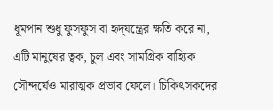ধূমপান শুধু ফুসফুস বা হৃদ্‌যন্ত্রের ক্ষতি করে না, এটি মানুষের ত্বক, চুল এবং সামগ্রিক বাহ্যিক সৌন্দর্যেও মারাত্মক প্রভাব ফেলে। চিকিৎসকদের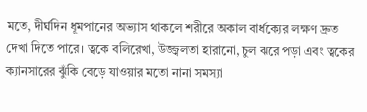মতে, দীর্ঘদিন ধূমপানের অভ্যাস থাকলে শরীরে অকাল বার্ধক্যের লক্ষণ দ্রুত দেখা দিতে পারে। ত্বকে বলিরেখা, উজ্জ্বলতা হারানো, চুল ঝরে পড়া এবং ত্বকের ক্যানসারের ঝুঁকি বেড়ে যাওয়ার মতো নানা সমস্যা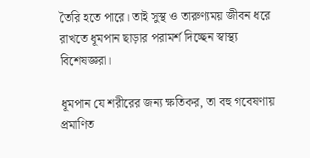তৈরি হতে পারে। তাই সুস্থ ও তারুণ্যময় জীবন ধরে রাখতে ধূমপান ছাড়ার পরামর্শ দিচ্ছেন স্বাস্থ্য বিশেষজ্ঞরা।

ধূমপান যে শরীরের জন্য ক্ষতিকর, তা বহু গবেষণায় প্রমাণিত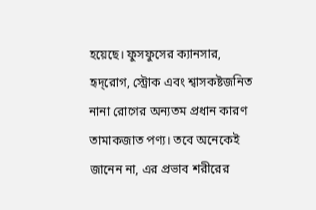হয়েছে। ফুসফুসের ক্যানসার, হৃদ্‌রোগ, স্ট্রোক এবং শ্বাসকষ্টজনিত নানা রোগের অন্যতম প্রধান কারণ তামাকজাত পণ্য। তবে অনেকেই জানেন না, এর প্রভাব শরীরের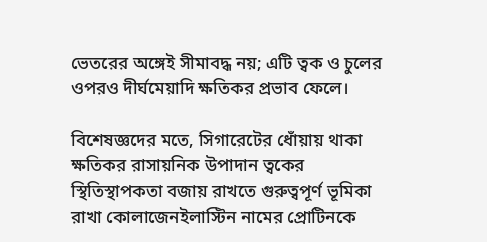ভেতরের অঙ্গেই সীমাবদ্ধ নয়; এটি ত্বক ও চুলের ওপরও দীর্ঘমেয়াদি ক্ষতিকর প্রভাব ফেলে।

বিশেষজ্ঞদের মতে, সিগারেটের ধোঁয়ায় থাকা ক্ষতিকর রাসায়নিক উপাদান ত্বকের স্থিতিস্থাপকতা বজায় রাখতে গুরুত্বপূর্ণ ভূমিকা রাখা কোলাজেনইলাস্টিন নামের প্রোটিনকে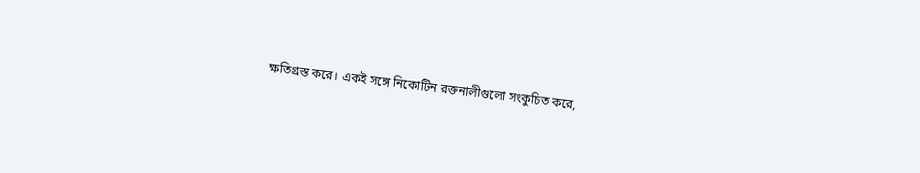ক্ষতিগ্রস্ত করে। একই সঙ্গে নিকোটিন রক্তনালীগুলো সংকুচিত করে,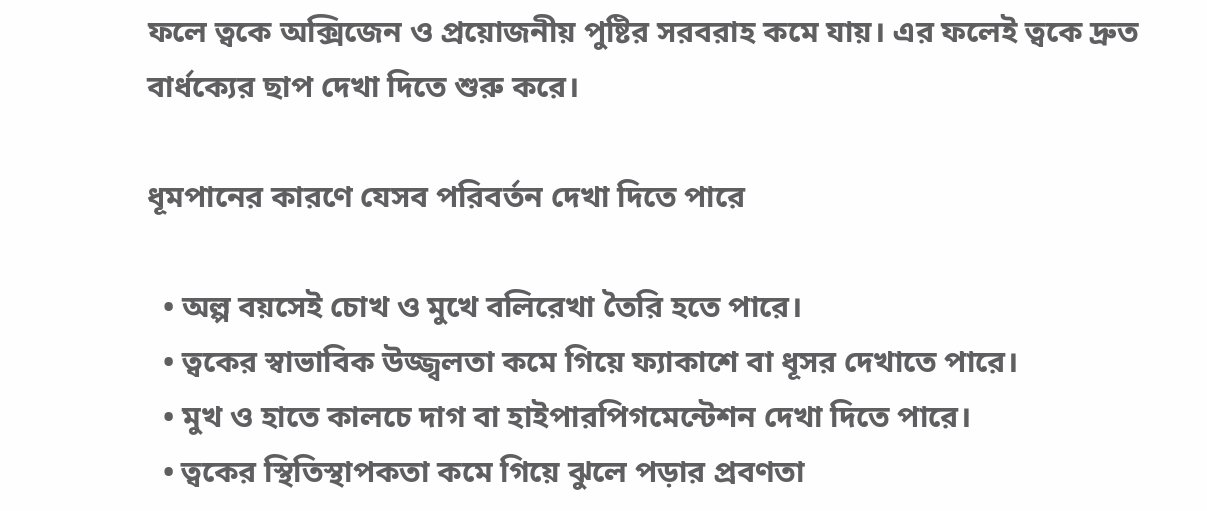ফলে ত্বকে অক্সিজেন ও প্রয়োজনীয় পুষ্টির সরবরাহ কমে যায়। এর ফলেই ত্বকে দ্রুত বার্ধক্যের ছাপ দেখা দিতে শুরু করে।

ধূমপানের কারণে যেসব পরিবর্তন দেখা দিতে পারে

  • অল্প বয়সেই চোখ ও মুখে বলিরেখা তৈরি হতে পারে।
  • ত্বকের স্বাভাবিক উজ্জ্বলতা কমে গিয়ে ফ্যাকাশে বা ধূসর দেখাতে পারে।
  • মুখ ও হাতে কালচে দাগ বা হাইপারপিগমেন্টেশন দেখা দিতে পারে।
  • ত্বকের স্থিতিস্থাপকতা কমে গিয়ে ঝুলে পড়ার প্রবণতা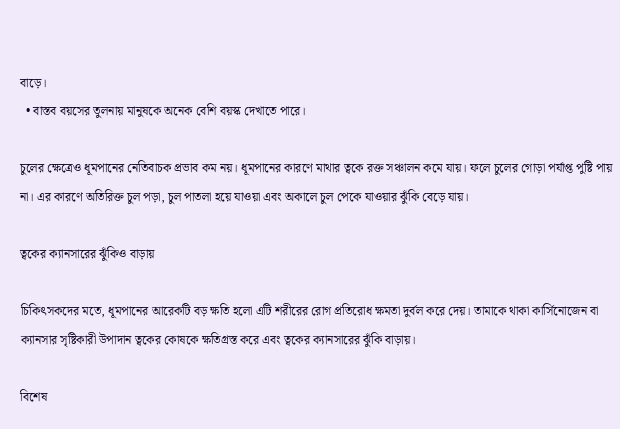বাড়ে।
  • বাস্তব বয়সের তুলনায় মানুষকে অনেক বেশি বয়স্ক দেখাতে পারে।

চুলের ক্ষেত্রেও ধূমপানের নেতিবাচক প্রভাব কম নয়। ধূমপানের কারণে মাথার ত্বকে রক্ত সঞ্চালন কমে যায়। ফলে চুলের গোড়া পর্যাপ্ত পুষ্টি পায় না। এর কারণে অতিরিক্ত চুল পড়া, চুল পাতলা হয়ে যাওয়া এবং অকালে চুল পেকে যাওয়ার ঝুঁকি বেড়ে যায়।

ত্বকের ক্যানসারের ঝুঁকিও বাড়ায়

চিকিৎসকদের মতে, ধূমপানের আরেকটি বড় ক্ষতি হলো এটি শরীরের রোগ প্রতিরোধ ক্ষমতা দুর্বল করে দেয়। তামাকে থাকা কার্সিনোজেন বা ক্যানসার সৃষ্টিকারী উপাদান ত্বকের কোষকে ক্ষতিগ্রস্ত করে এবং ত্বকের ক্যানসারের ঝুঁকি বাড়ায়।

বিশেষ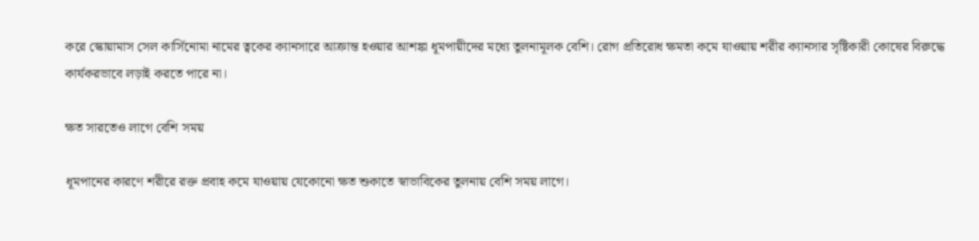করে স্কোয়ামাস সেল কার্সিনোমা নামের ত্বকের ক্যানসারে আক্রান্ত হওয়ার আশঙ্কা ধূমপায়ীদের মধ্যে তুলনামূলক বেশি। রোগ প্রতিরোধ ক্ষমতা কমে যাওয়ায় শরীর ক্যানসার সৃষ্টিকারী কোষের বিরুদ্ধে কার্যকরভাবে লড়াই করতে পারে না।

ক্ষত সারতেও লাগে বেশি সময়

ধূমপানের কারণে শরীরে রক্ত প্রবাহ কমে যাওয়ায় যেকোনো ক্ষত শুকাতে স্বাভাবিকের তুলনায় বেশি সময় লাগে।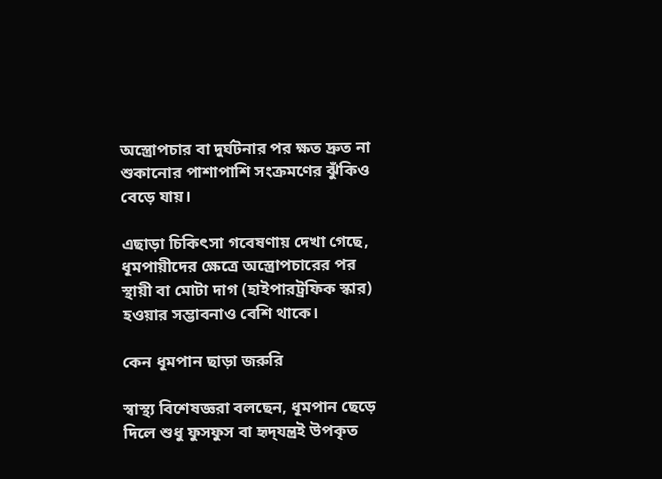অস্ত্রোপচার বা দুর্ঘটনার পর ক্ষত দ্রুত না শুকানোর পাশাপাশি সংক্রমণের ঝুঁকিও বেড়ে যায়।

এছাড়া চিকিৎসা গবেষণায় দেখা গেছে, ধূমপায়ীদের ক্ষেত্রে অস্ত্রোপচারের পর স্থায়ী বা মোটা দাগ (হাইপারট্রফিক স্কার) হওয়ার সম্ভাবনাও বেশি থাকে।

কেন ধূমপান ছাড়া জরুরি

স্বাস্থ্য বিশেষজ্ঞরা বলছেন, ধূমপান ছেড়ে দিলে শুধু ফুসফুস বা হৃদ্‌যন্ত্রই উপকৃত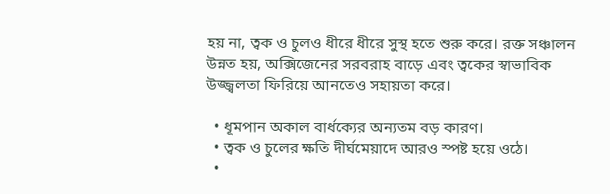হয় না, ত্বক ও চুলও ধীরে ধীরে সুস্থ হতে শুরু করে। রক্ত সঞ্চালন উন্নত হয়, অক্সিজেনের সরবরাহ বাড়ে এবং ত্বকের স্বাভাবিক উজ্জ্বলতা ফিরিয়ে আনতেও সহায়তা করে।

  • ধূমপান অকাল বার্ধক্যের অন্যতম বড় কারণ।
  • ত্বক ও চুলের ক্ষতি দীর্ঘমেয়াদে আরও স্পষ্ট হয়ে ওঠে।
  •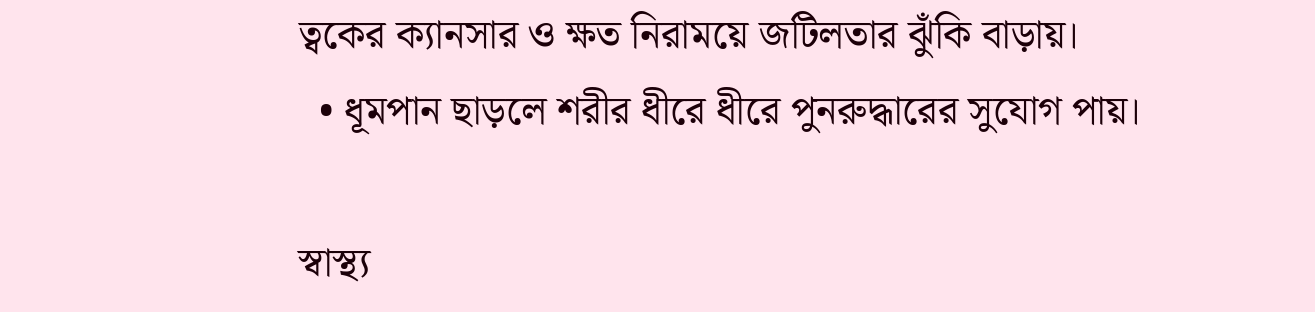ত্বকের ক্যানসার ও ক্ষত নিরাময়ে জটিলতার ঝুঁকি বাড়ায়।
  • ধূমপান ছাড়লে শরীর ধীরে ধীরে পুনরুদ্ধারের সুযোগ পায়।

স্বাস্থ্য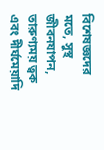বিশেষজ্ঞদের মতে, সুস্থ জীবনযাপন, তারুণ্যময় ত্বক এবং দীর্ঘমেয়াদি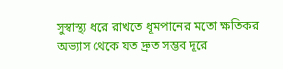সুস্বাস্থ্য ধরে রাখতে ধূমপানের মতো ক্ষতিকর অভ্যাস থেকে যত দ্রুত সম্ভব দূরে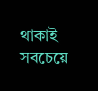থাকাই সবচেয়ে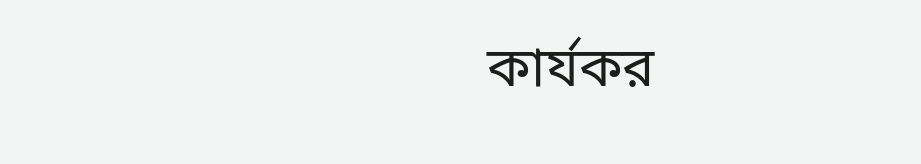কার্যকর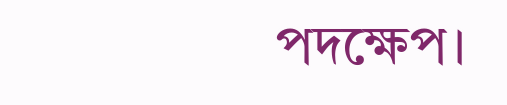পদক্ষেপ।